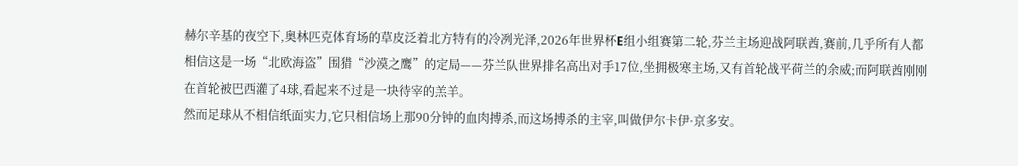赫尔辛基的夜空下,奥林匹克体育场的草皮泛着北方特有的冷冽光泽,2026年世界杯E组小组赛第二轮,芬兰主场迎战阿联酋,赛前,几乎所有人都相信这是一场“北欧海盗”围猎“沙漠之鹰”的定局——芬兰队世界排名高出对手17位,坐拥极寒主场,又有首轮战平荷兰的余威;而阿联酋刚刚在首轮被巴西灌了4球,看起来不过是一块待宰的羔羊。
然而足球从不相信纸面实力,它只相信场上那90分钟的血肉搏杀,而这场搏杀的主宰,叫做伊尔卡伊·京多安。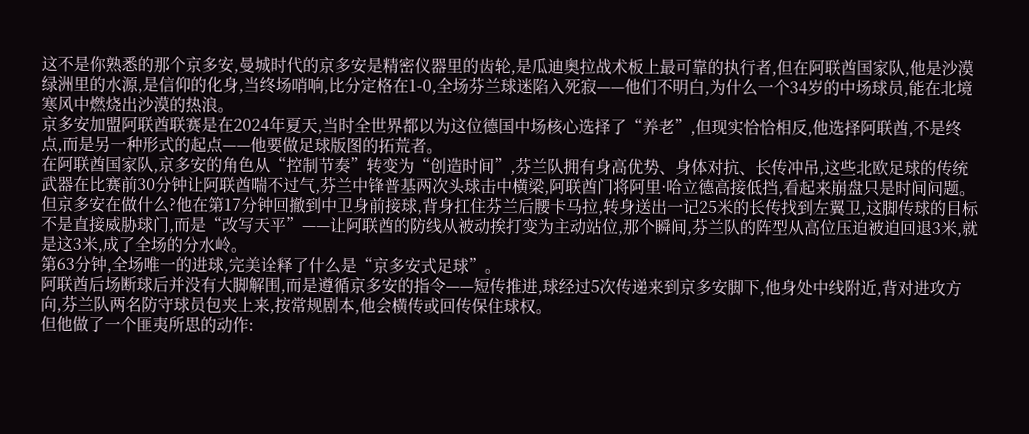这不是你熟悉的那个京多安,曼城时代的京多安是精密仪器里的齿轮,是瓜迪奥拉战术板上最可靠的执行者,但在阿联酋国家队,他是沙漠绿洲里的水源,是信仰的化身,当终场哨响,比分定格在1-0,全场芬兰球迷陷入死寂——他们不明白,为什么一个34岁的中场球员,能在北境寒风中燃烧出沙漠的热浪。
京多安加盟阿联酋联赛是在2024年夏天,当时全世界都以为这位德国中场核心选择了“养老”,但现实恰恰相反,他选择阿联酋,不是终点,而是另一种形式的起点——他要做足球版图的拓荒者。
在阿联酋国家队,京多安的角色从“控制节奏”转变为“创造时间”,芬兰队拥有身高优势、身体对抗、长传冲吊,这些北欧足球的传统武器在比赛前30分钟让阿联酋喘不过气,芬兰中锋普基两次头球击中横梁,阿联酋门将阿里·哈立德高接低挡,看起来崩盘只是时间问题。
但京多安在做什么?他在第17分钟回撤到中卫身前接球,背身扛住芬兰后腰卡马拉,转身送出一记25米的长传找到左翼卫,这脚传球的目标不是直接威胁球门,而是“改写天平”——让阿联酋的防线从被动挨打变为主动站位,那个瞬间,芬兰队的阵型从高位压迫被迫回退3米,就是这3米,成了全场的分水岭。
第63分钟,全场唯一的进球,完美诠释了什么是“京多安式足球”。
阿联酋后场断球后并没有大脚解围,而是遵循京多安的指令——短传推进,球经过5次传递来到京多安脚下,他身处中线附近,背对进攻方向,芬兰队两名防守球员包夹上来,按常规剧本,他会横传或回传保住球权。
但他做了一个匪夷所思的动作: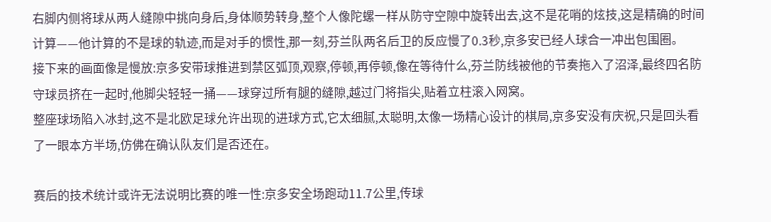右脚内侧将球从两人缝隙中挑向身后,身体顺势转身,整个人像陀螺一样从防守空隙中旋转出去,这不是花哨的炫技,这是精确的时间计算——他计算的不是球的轨迹,而是对手的惯性,那一刻,芬兰队两名后卫的反应慢了0.3秒,京多安已经人球合一冲出包围圈。
接下来的画面像是慢放:京多安带球推进到禁区弧顶,观察,停顿,再停顿,像在等待什么,芬兰防线被他的节奏拖入了沼泽,最终四名防守球员挤在一起时,他脚尖轻轻一捅——球穿过所有腿的缝隙,越过门将指尖,贴着立柱滚入网窝。
整座球场陷入冰封,这不是北欧足球允许出现的进球方式,它太细腻,太聪明,太像一场精心设计的棋局,京多安没有庆祝,只是回头看了一眼本方半场,仿佛在确认队友们是否还在。

赛后的技术统计或许无法说明比赛的唯一性:京多安全场跑动11.7公里,传球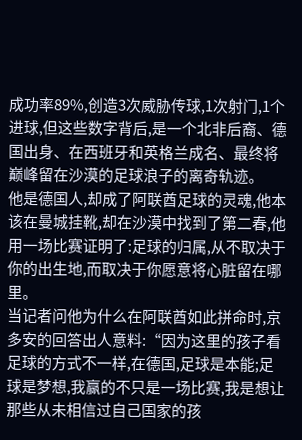成功率89%,创造3次威胁传球,1次射门,1个进球,但这些数字背后,是一个北非后裔、德国出身、在西班牙和英格兰成名、最终将巅峰留在沙漠的足球浪子的离奇轨迹。
他是德国人,却成了阿联酋足球的灵魂,他本该在曼城挂靴,却在沙漠中找到了第二春,他用一场比赛证明了:足球的归属,从不取决于你的出生地,而取决于你愿意将心脏留在哪里。
当记者问他为什么在阿联酋如此拼命时,京多安的回答出人意料:“因为这里的孩子看足球的方式不一样,在德国,足球是本能;足球是梦想,我赢的不只是一场比赛,我是想让那些从未相信过自己国家的孩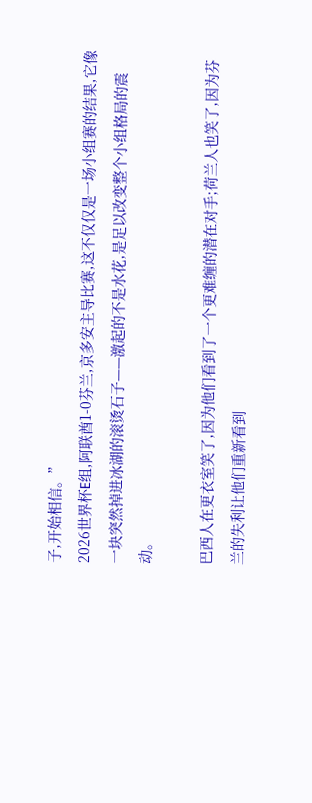子,开始相信。”
2026世界杯E组,阿联酋1-0芬兰,京多安主导比赛,这不仅仅是一场小组赛的结果,它像一块突然掉进冰湖的滚烫石子——激起的不是水花,是足以改变整个小组格局的震动。

巴西人在更衣室笑了,因为他们看到了一个更难缠的潜在对手;荷兰人也笑了,因为芬兰的失利让他们重新看到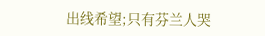出线希望;只有芬兰人哭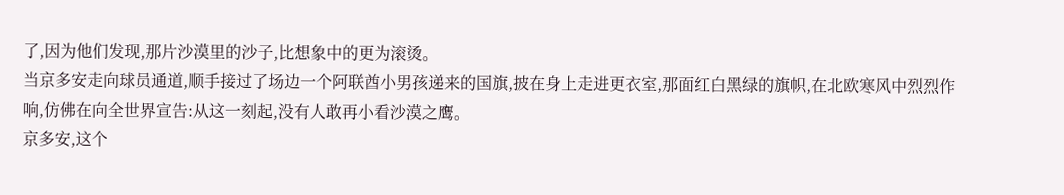了,因为他们发现,那片沙漠里的沙子,比想象中的更为滚烫。
当京多安走向球员通道,顺手接过了场边一个阿联酋小男孩递来的国旗,披在身上走进更衣室,那面红白黑绿的旗帜,在北欧寒风中烈烈作响,仿佛在向全世界宣告:从这一刻起,没有人敢再小看沙漠之鹰。
京多安,这个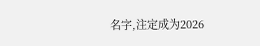名字,注定成为2026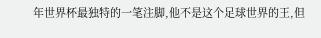年世界杯最独特的一笔注脚,他不是这个足球世界的王,但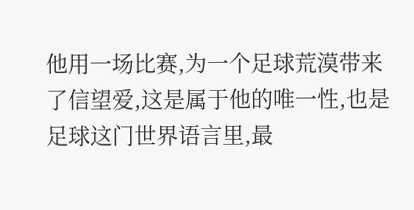他用一场比赛,为一个足球荒漠带来了信望爱,这是属于他的唯一性,也是足球这门世界语言里,最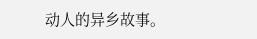动人的异乡故事。